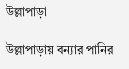উল্লাপাড়া

উল্লাপাড়ায় বন্যার পানির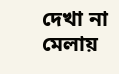দেখা না মেলায়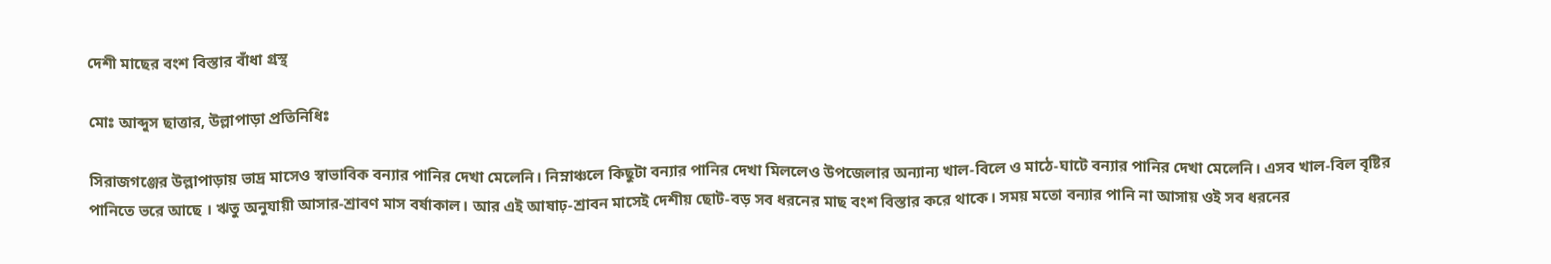দেশী মাছের বংশ বিস্তার বাঁধা গ্রস্থ

মোঃ আব্দুস ছাত্তার, উল্লাপাড়া প্রতিনিধিঃ

সিরাজগঞ্জের উল্লাপাড়ায় ভাদ্র মাসেও স্বাভাবিক বন্যার পানির দেখা মেলেনি। নিম্নাঞ্চলে কিছুটা বন্যার পানির দেখা মিললেও উপজেলার অন্যান্য খাল-বিলে ও মাঠে-ঘাটে বন্যার পানির দেখা মেলেনি। এসব খাল-বিল বৃষ্টির পানিতে ভরে আছে । ঋতু অনুযায়ী আসার-শ্রাবণ মাস বর্ষাকাল। আর এই আষাঢ়-শ্রাবন মাসেই দেশীয় ছোট-বড় সব ধরনের মাছ বংশ বিস্তার করে থাকে। সময় মতো বন্যার পানি না আসায় ওই সব ধরনের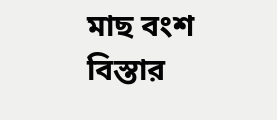মাছ বংশ বিস্তার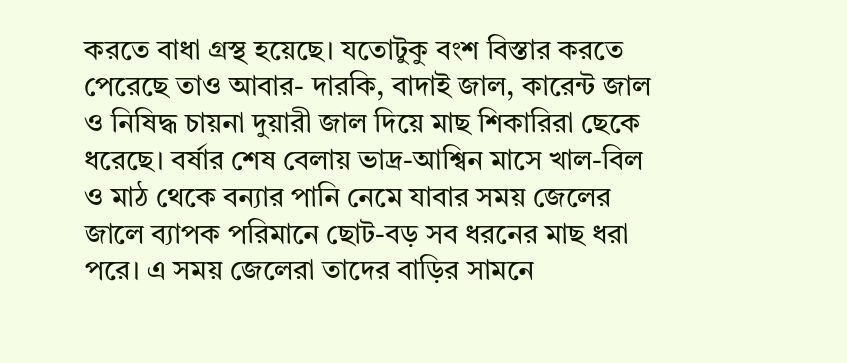করতে বাধা গ্রস্থ হয়েছে। যতোটুকু বংশ বিস্তার করতে পেরেছে তাও আবার- দারকি, বাদাই জাল, কারেন্ট জাল ও নিষিদ্ধ চায়না দুয়ারী জাল দিয়ে মাছ শিকারিরা ছেকে ধরেছে। বর্ষার শেষ বেলায় ভাদ্র-আশ্বিন মাসে খাল-বিল ও মাঠ থেকে বন্যার পানি নেমে যাবার সময় জেলের জালে ব্যাপক পরিমানে ছোট-বড় সব ধরনের মাছ ধরা পরে। এ সময় জেলেরা তাদের বাড়ির সামনে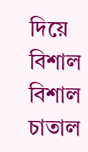দিয়ে বিশাল বিশাল চাতাল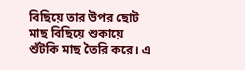বিছিয়ে তার উপর ছোট মাছ বিছিয়ে শুকায়ে শুঁটকি মাছ তৈরি করে। এ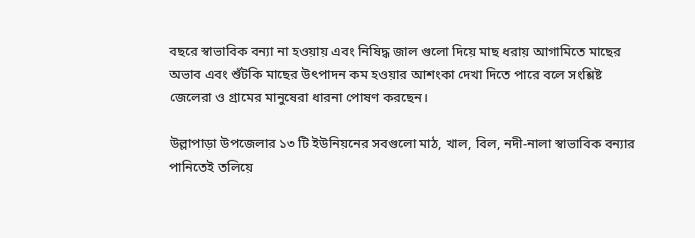বছরে স্বাভাবিক বন্যা না হওয়ায় এবং নিষিদ্ধ জাল গুলো দিয়ে মাছ ধরায় আগামিতে মাছের অভাব এবং শুঁটকি মাছের উৎপাদন কম হওয়ার আশংকা দেখা দিতে পারে বলে সংশ্লিষ্ট জেলেরা ও গ্রামের মানুষেরা ধারনা পোষণ করছেন।

উল্লাপাড়া উপজেলার ১৩ টি ইউনিয়নের সবগুলো মাঠ, খাল, বিল, নদী-নালা স্বাভাবিক বন্যার পানিতেই তলিয়ে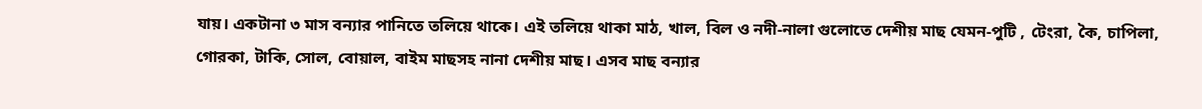যায়। একটানা ৩ মাস বন্যার পানিতে তলিয়ে থাকে। এই তলিয়ে থাকা মাঠ, খাল, বিল ও নদী-নালা গুলোতে দেশীয় মাছ যেমন-পুটি , টেংরা, কৈ, চাপিলা, গোরকা, টাকি, সোল, বোয়াল, বাইম মাছসহ নানা দেশীয় মাছ। এসব মাছ বন্যার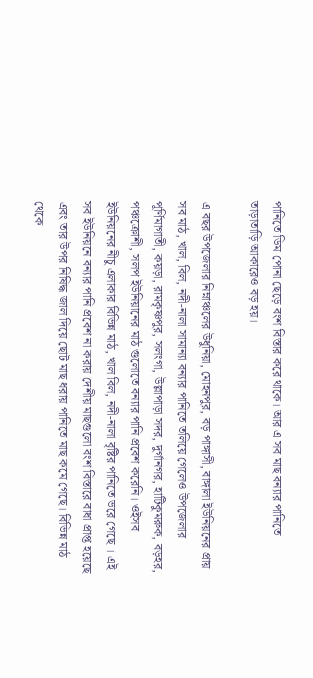পানিতে ডিম পোনা ছেড়ে বংশ বিস্তার করে থাকে। আর এ সব মাছ বন্যার পানিতে তাড়াতাড়ি আকারেও বড় হয়।

এ বছর উপজেলার নিম্নাঞ্চলের উধুনিয়া, মোহনপুর, বড় পাঙ্গাসী, বাঙ্গালা ইউনিয়নের প্রায় সব মাঠ, খাল, বিল, নদী-নালা সামান্যা বন্যার পানিতে তলিয়ে গেলেও উপজেলার পূর্ণিমাগাতী, কয়ড়া, রামকৃষ্ণপুর, সলংগা, উল্লাপাড়া সদর, দুর্গানগর, হাটিকুমরুক, বড়হর, পঞ্চক্রোশী, সলপ ইউনিয়ানের মাঠ গুলোতে বন্যার পানি প্রবেশ করেনি। ওইসব ইউনিয়নের নীচু এলাকার বিভিন্ন মাঠ, খাল বিল, নদী-নালা বৃষ্টির পানিতে ভরে গেছে । এই সব ইউনিয়নে বন্যার পানি প্রবেশ না করায় দেশীয় মাছগুলো বংশ বিস্তারে বাধা প্রাপ্ত হয়েছে এবং তার উপর নিষিদ্ধ জাল দিয়ে ছোট মাছ ধরায় পানিতে মাছ কমে গেছে। বিভিন্ন মাঠ থেকে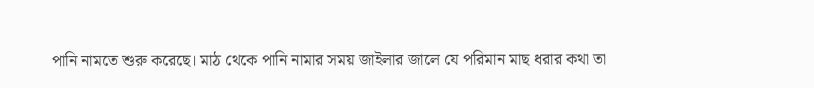পানি নামতে শুরু করেছে। মাঠ থেকে পানি নামার সময় জাইলার জালে যে পরিমান মাছ ধরার কথা তা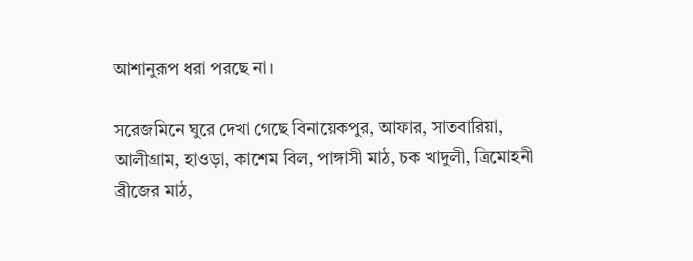আশানুরূপ ধরা পরছে না।

সরেজমিনে ঘুরে দেখা গেছে বিনায়েকপুর, আফার, সাতবারিয়া, আলীগ্রাম, হাওড়া, কাশেম বিল, পাঙ্গাসী মাঠ, চক খাদুলী, ত্রিমোহনী ব্রীজের মাঠ,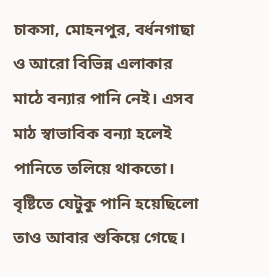চাকসা, মোহনপুর, বর্ধনগাছা ও আরো বিভিন্ন এলাকার মাঠে বন্যার পানি নেই। এসব মাঠ স্বাভাবিক বন্যা হলেই পানিতে তলিয়ে থাকতো। বৃষ্টিতে যেটুকু পানি হয়েছিলো তাও আবার শুকিয়ে গেছে।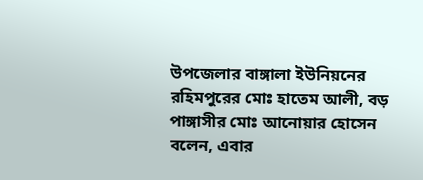উপজেলার বাঙ্গালা ইউনিয়নের রহিমপুরের মোঃ হাতেম আলী, বড় পাঙ্গাসীর মোঃ আনোয়ার হোসেন বলেন, এবার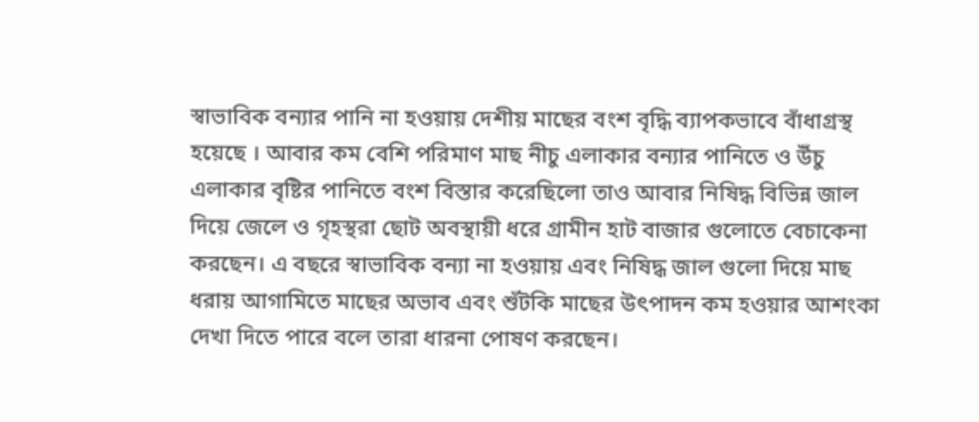স্বাভাবিক বন্যার পানি না হওয়ায় দেশীয় মাছের বংশ বৃদ্ধি ব্যাপকভাবে বাঁধাগ্রস্থ হয়েছে । আবার কম বেশি পরিমাণ মাছ নীচু এলাকার বন্যার পানিতে ও উঁচু এলাকার বৃষ্টির পানিতে বংশ বিস্তার করেছিলো তাও আবার নিষিদ্ধ বিভিন্ন জাল দিয়ে জেলে ও গৃহস্থরা ছোট অবস্থায়ী ধরে গ্রামীন হাট বাজার গুলোতে বেচাকেনা করছেন। এ বছরে স্বাভাবিক বন্যা না হওয়ায় এবং নিষিদ্ধ জাল গুলো দিয়ে মাছ ধরায় আগামিতে মাছের অভাব এবং শুঁটকি মাছের উৎপাদন কম হওয়ার আশংকা দেখা দিতে পারে বলে তারা ধারনা পোষণ করছেন।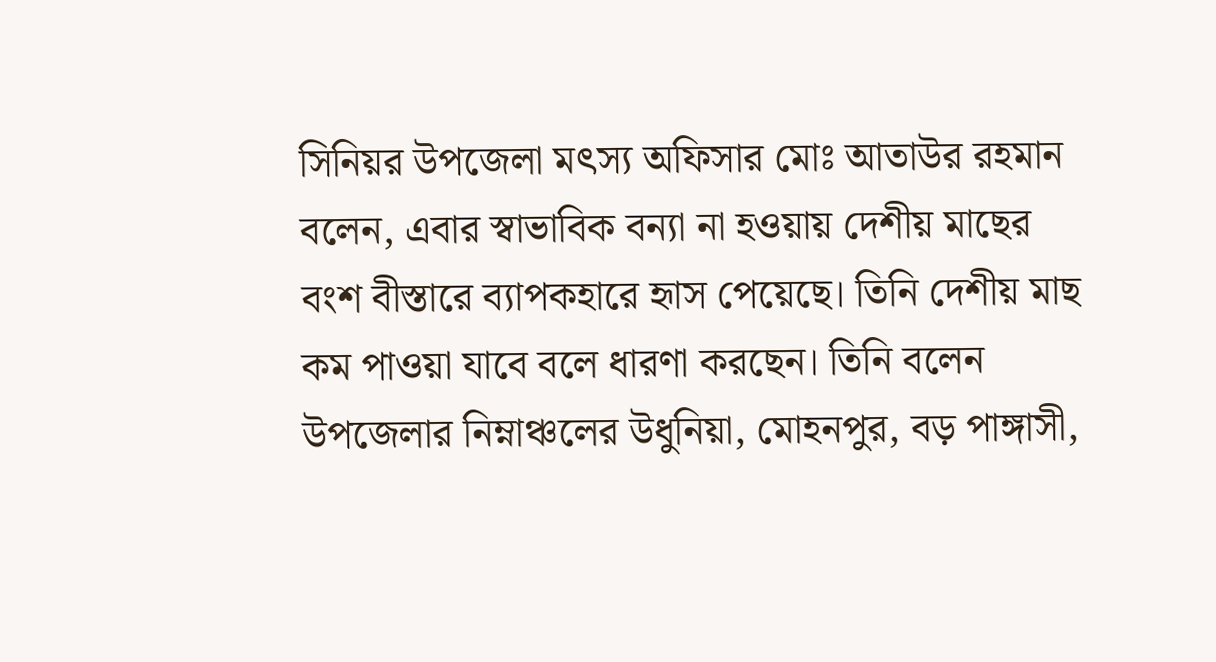সিনিয়র উপজেলা মৎস্য অফিসার মোঃ আতাউর রহমান বলেন, এবার স্বাভাবিক বন্যা না হওয়ায় দেশীয় মাছের বংশ বীস্তারে ব্যাপকহারে হৃাস পেয়েছে। তিনি দেশীয় মাছ কম পাওয়া যাবে বলে ধারণা করছেন। তিনি বলেন উপজেলার নিম্নাঞ্চলের উধুনিয়া, মোহনপুর, বড় পাঙ্গাসী,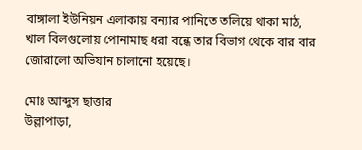বাঙ্গালা ইউনিয়ন এলাকায় বন্যার পানিতে তলিয়ে থাকা মাঠ, খাল বিলগুলোয় পোনামাছ ধরা বন্ধে তার বিভাগ থেকে বার বার জোরালো অভিযান চালানো হয়েছে।

মোঃ আব্দুস ছাত্তার
উল্লাপাড়া,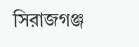সিরাজগঞ্জ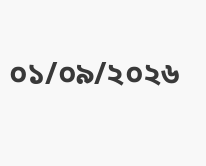০১/০৯/২০২৬